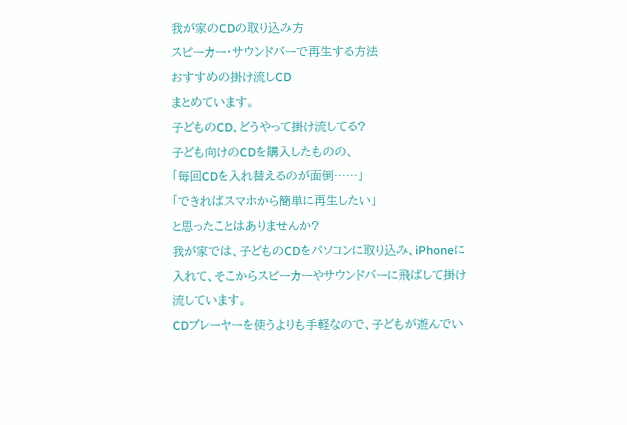我が家のCDの取り込み方
スピーカー・サウンドバーで再生する方法
おすすめの掛け流しCD
まとめています。
子どものCD、どうやって掛け流してる?
子ども向けのCDを購入したものの、
「毎回CDを入れ替えるのが面倒……」
「できればスマホから簡単に再生したい」
と思ったことはありませんか?
我が家では、子どものCDをパソコンに取り込み、iPhoneに入れて、そこからスピーカーやサウンドバーに飛ばして掛け流しています。
CDプレーヤーを使うよりも手軽なので、子どもが遊んでい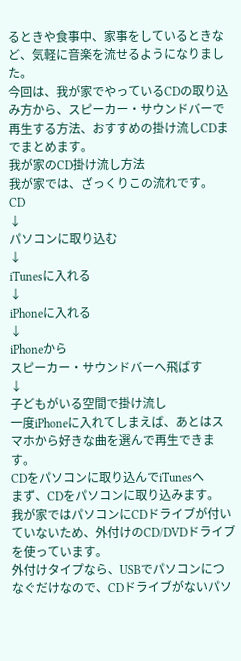るときや食事中、家事をしているときなど、気軽に音楽を流せるようになりました。
今回は、我が家でやっているCDの取り込み方から、スピーカー・サウンドバーで再生する方法、おすすめの掛け流しCDまでまとめます。
我が家のCD掛け流し方法
我が家では、ざっくりこの流れです。
CD
↓
パソコンに取り込む
↓
iTunesに入れる
↓
iPhoneに入れる
↓
iPhoneから
スピーカー・サウンドバーへ飛ばす
↓
子どもがいる空間で掛け流し
一度iPhoneに入れてしまえば、あとはスマホから好きな曲を選んで再生できます。
CDをパソコンに取り込んでiTunesへ
まず、CDをパソコンに取り込みます。
我が家ではパソコンにCDドライブが付いていないため、外付けのCD/DVDドライブを使っています。
外付けタイプなら、USBでパソコンにつなぐだけなので、CDドライブがないパソ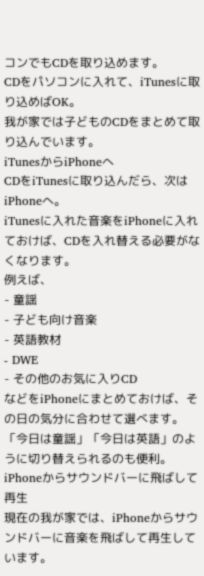コンでもCDを取り込めます。
CDをパソコンに入れて、iTunesに取り込めばOK。
我が家では子どものCDをまとめて取り込んでいます。
iTunesからiPhoneへ
CDをiTunesに取り込んだら、次はiPhoneへ。
iTunesに入れた音楽をiPhoneに入れておけば、CDを入れ替える必要がなくなります。
例えば、
- 童謡
- 子ども向け音楽
- 英語教材
- DWE
- その他のお気に入りCD
などをiPhoneにまとめておけば、その日の気分に合わせて選べます。
「今日は童謡」「今日は英語」のように切り替えられるのも便利。
iPhoneからサウンドバーに飛ばして再生
現在の我が家では、iPhoneからサウンドバーに音楽を飛ばして再生しています。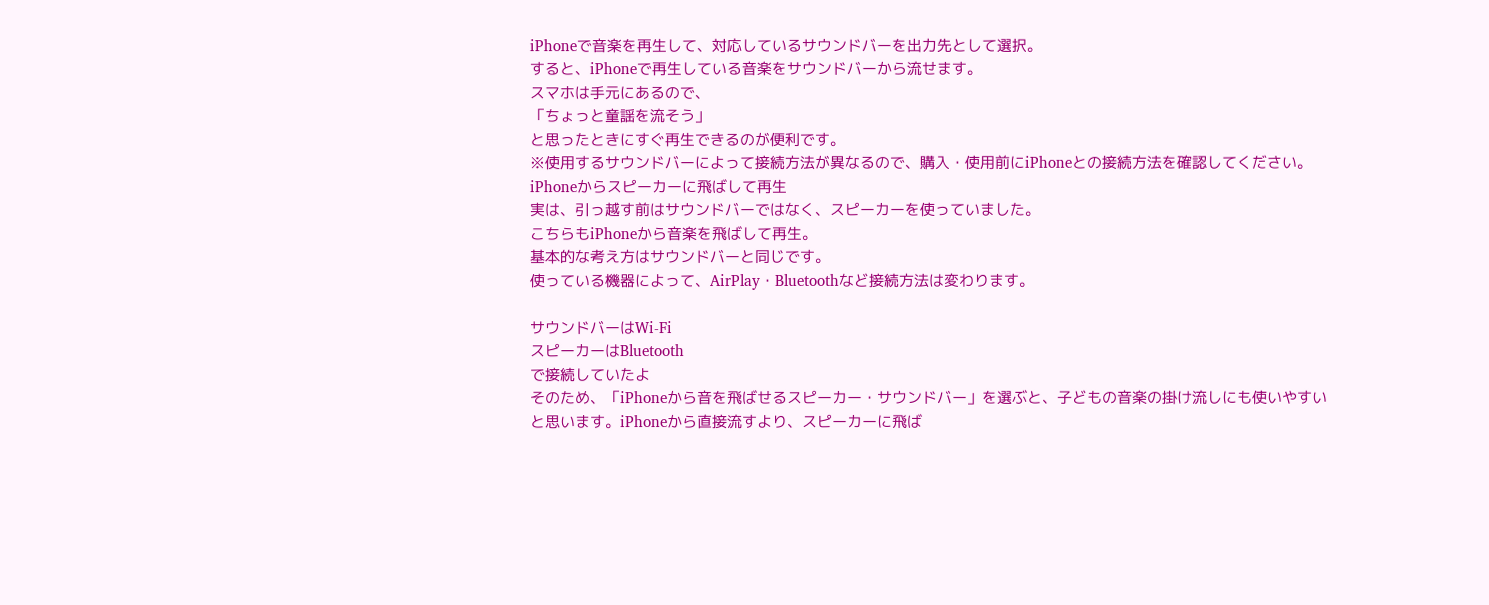iPhoneで音楽を再生して、対応しているサウンドバーを出力先として選択。
すると、iPhoneで再生している音楽をサウンドバーから流せます。
スマホは手元にあるので、
「ちょっと童謡を流そう」
と思ったときにすぐ再生できるのが便利です。
※使用するサウンドバーによって接続方法が異なるので、購入・使用前にiPhoneとの接続方法を確認してください。
iPhoneからスピーカーに飛ばして再生
実は、引っ越す前はサウンドバーではなく、スピーカーを使っていました。
こちらもiPhoneから音楽を飛ばして再生。
基本的な考え方はサウンドバーと同じです。
使っている機器によって、AirPlay・Bluetoothなど接続方法は変わります。

サウンドバーはWi-Fi
スピーカーはBluetooth
で接続していたよ
そのため、「iPhoneから音を飛ばせるスピーカー・サウンドバー」を選ぶと、子どもの音楽の掛け流しにも使いやすいと思います。iPhoneから直接流すより、スピーカーに飛ば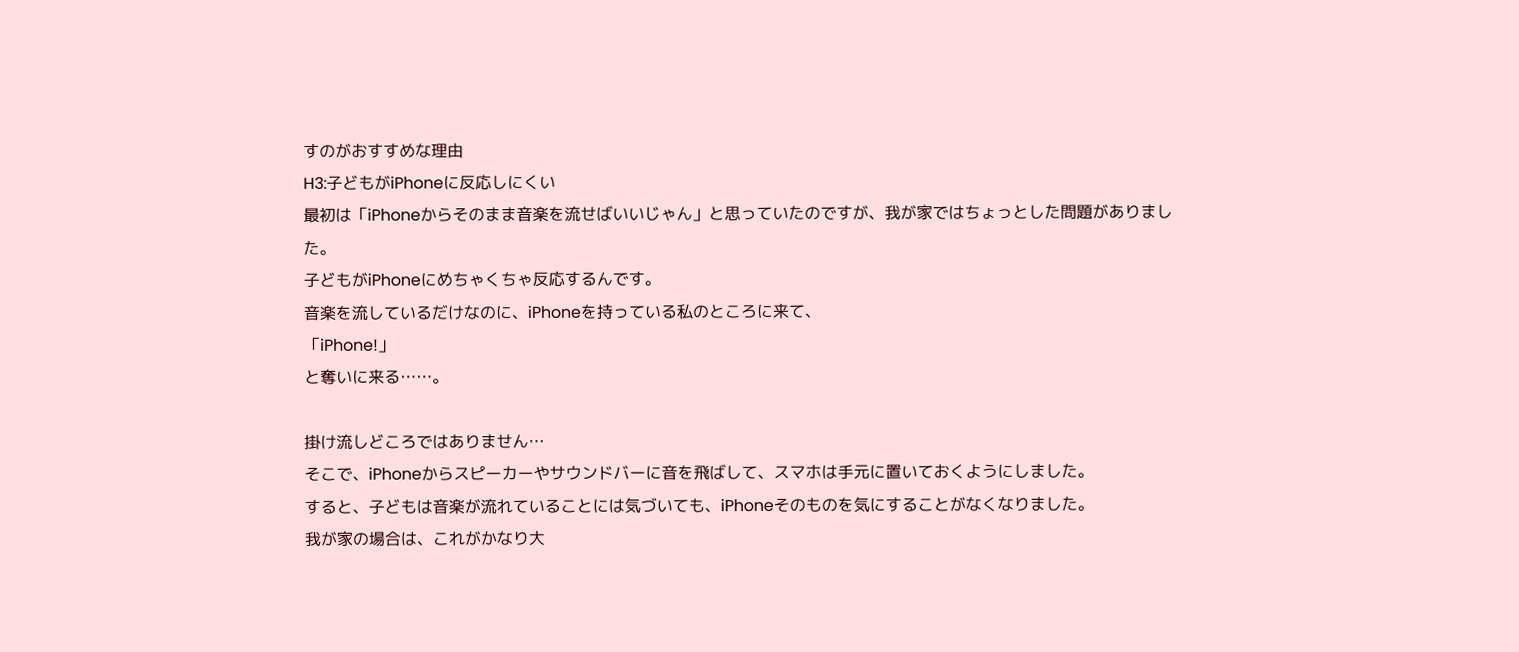すのがおすすめな理由
H3:子どもがiPhoneに反応しにくい
最初は「iPhoneからそのまま音楽を流せばいいじゃん」と思っていたのですが、我が家ではちょっとした問題がありました。
子どもがiPhoneにめちゃくちゃ反応するんです。
音楽を流しているだけなのに、iPhoneを持っている私のところに来て、
「iPhone!」
と奪いに来る……。

掛け流しどころではありません…
そこで、iPhoneからスピーカーやサウンドバーに音を飛ばして、スマホは手元に置いておくようにしました。
すると、子どもは音楽が流れていることには気づいても、iPhoneそのものを気にすることがなくなりました。
我が家の場合は、これがかなり大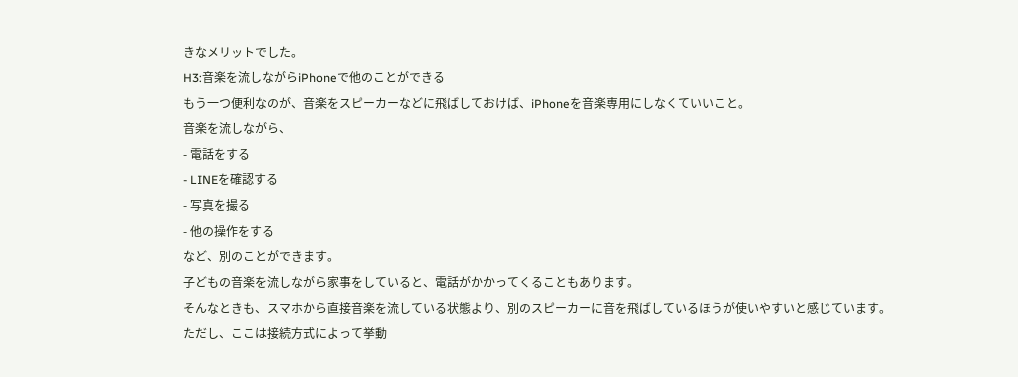きなメリットでした。
H3:音楽を流しながらiPhoneで他のことができる
もう一つ便利なのが、音楽をスピーカーなどに飛ばしておけば、iPhoneを音楽専用にしなくていいこと。
音楽を流しながら、
- 電話をする
- LINEを確認する
- 写真を撮る
- 他の操作をする
など、別のことができます。
子どもの音楽を流しながら家事をしていると、電話がかかってくることもあります。
そんなときも、スマホから直接音楽を流している状態より、別のスピーカーに音を飛ばしているほうが使いやすいと感じています。
ただし、ここは接続方式によって挙動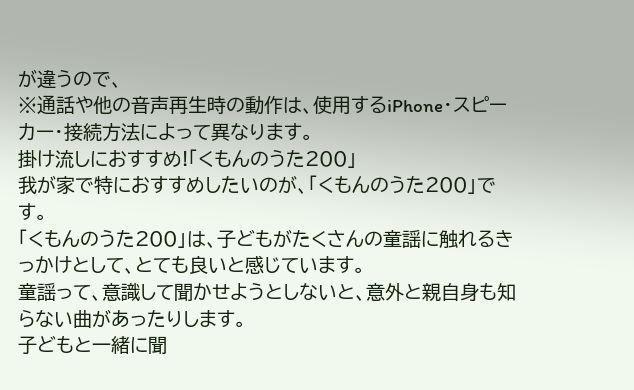が違うので、
※通話や他の音声再生時の動作は、使用するiPhone・スピーカー・接続方法によって異なります。
掛け流しにおすすめ!「くもんのうた200」
我が家で特におすすめしたいのが、「くもんのうた200」です。
「くもんのうた200」は、子どもがたくさんの童謡に触れるきっかけとして、とても良いと感じています。
童謡って、意識して聞かせようとしないと、意外と親自身も知らない曲があったりします。
子どもと一緒に聞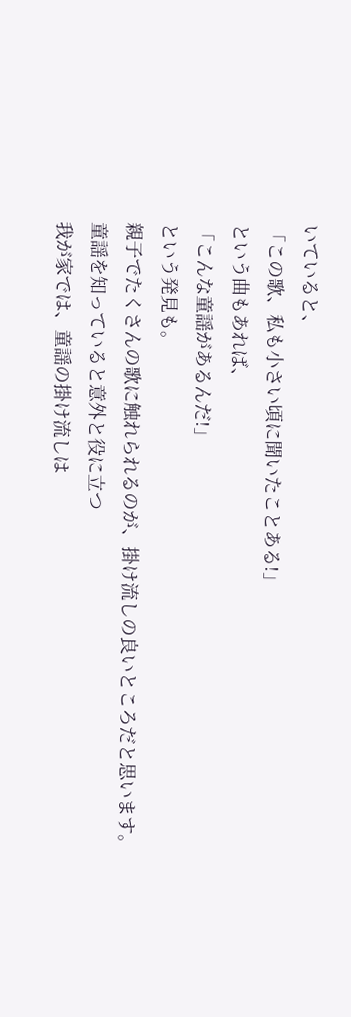いていると、
「この歌、私も小さい頃に聞いたことある!」
という曲もあれば、
「こんな童謡があるんだ!」
という発見も。
親子でたくさんの歌に触れられるのが、掛け流しの良いところだと思います。
童謡を知っていると意外と役に立つ
我が家では、童謡の掛け流しは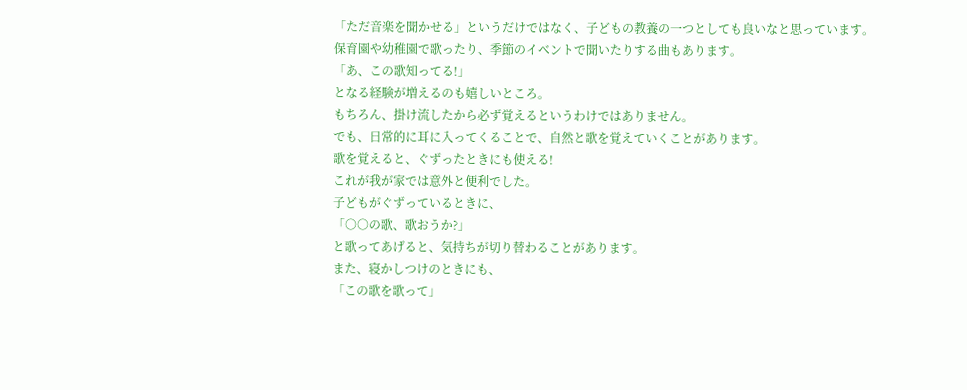「ただ音楽を聞かせる」というだけではなく、子どもの教養の一つとしても良いなと思っています。
保育園や幼稚園で歌ったり、季節のイベントで聞いたりする曲もあります。
「あ、この歌知ってる!」
となる経験が増えるのも嬉しいところ。
もちろん、掛け流したから必ず覚えるというわけではありません。
でも、日常的に耳に入ってくることで、自然と歌を覚えていくことがあります。
歌を覚えると、ぐずったときにも使える!
これが我が家では意外と便利でした。
子どもがぐずっているときに、
「○○の歌、歌おうか?」
と歌ってあげると、気持ちが切り替わることがあります。
また、寝かしつけのときにも、
「この歌を歌って」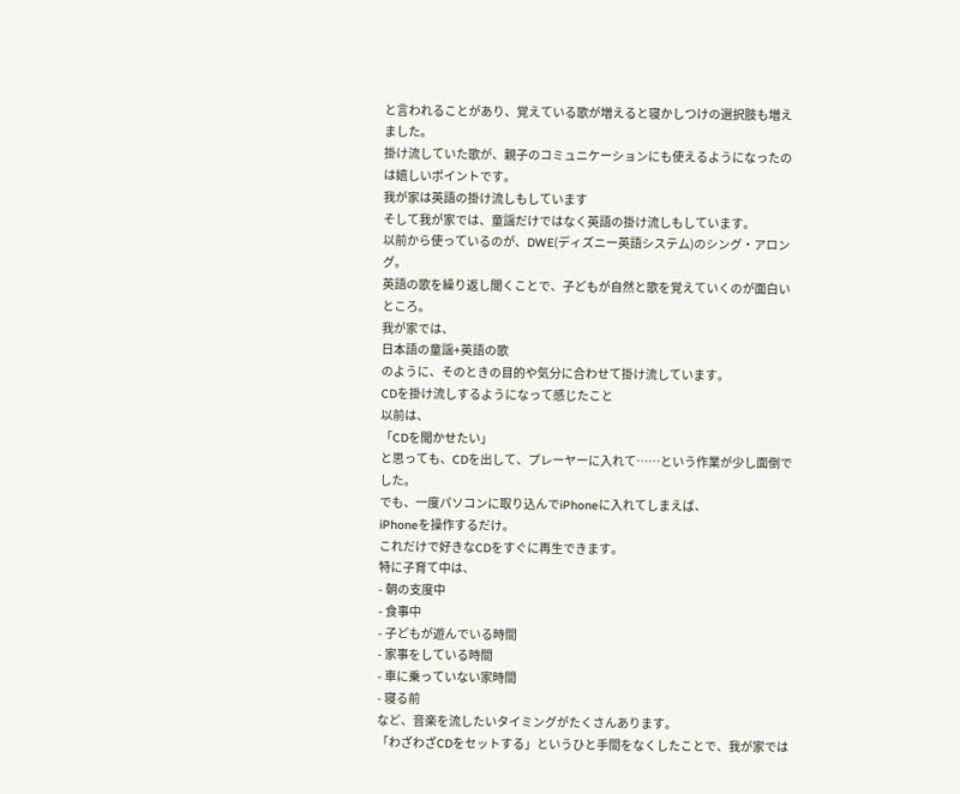と言われることがあり、覚えている歌が増えると寝かしつけの選択肢も増えました。
掛け流していた歌が、親子のコミュニケーションにも使えるようになったのは嬉しいポイントです。
我が家は英語の掛け流しもしています
そして我が家では、童謡だけではなく英語の掛け流しもしています。
以前から使っているのが、DWE(ディズニー英語システム)のシング・アロング。
英語の歌を繰り返し聞くことで、子どもが自然と歌を覚えていくのが面白いところ。
我が家では、
日本語の童謡+英語の歌
のように、そのときの目的や気分に合わせて掛け流しています。
CDを掛け流しするようになって感じたこと
以前は、
「CDを聞かせたい」
と思っても、CDを出して、プレーヤーに入れて……という作業が少し面倒でした。
でも、一度パソコンに取り込んでiPhoneに入れてしまえば、
iPhoneを操作するだけ。
これだけで好きなCDをすぐに再生できます。
特に子育て中は、
- 朝の支度中
- 食事中
- 子どもが遊んでいる時間
- 家事をしている時間
- 車に乗っていない家時間
- 寝る前
など、音楽を流したいタイミングがたくさんあります。
「わざわざCDをセットする」というひと手間をなくしたことで、我が家では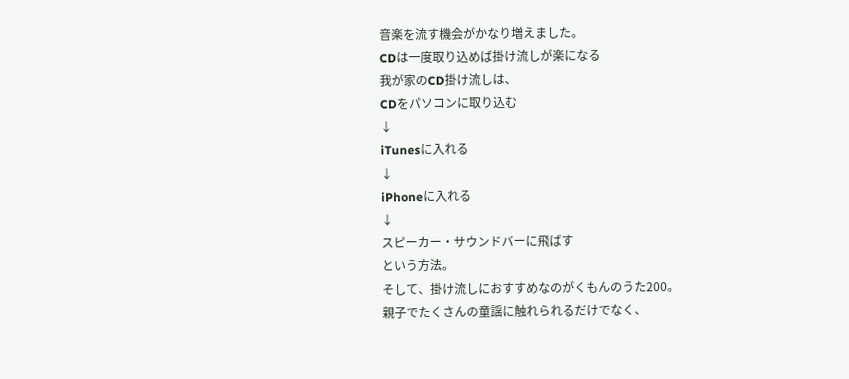音楽を流す機会がかなり増えました。
CDは一度取り込めば掛け流しが楽になる
我が家のCD掛け流しは、
CDをパソコンに取り込む
↓
iTunesに入れる
↓
iPhoneに入れる
↓
スピーカー・サウンドバーに飛ばす
という方法。
そして、掛け流しにおすすめなのがくもんのうた200。
親子でたくさんの童謡に触れられるだけでなく、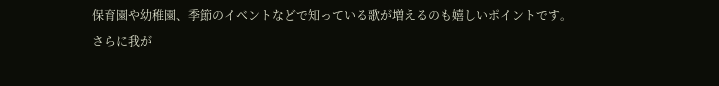保育園や幼稚園、季節のイベントなどで知っている歌が増えるのも嬉しいポイントです。
さらに我が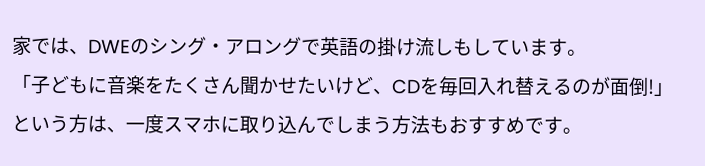家では、DWEのシング・アロングで英語の掛け流しもしています。
「子どもに音楽をたくさん聞かせたいけど、CDを毎回入れ替えるのが面倒!」
という方は、一度スマホに取り込んでしまう方法もおすすめです。